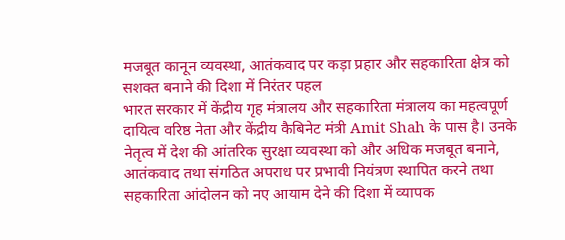मजबूत कानून व्यवस्था, आतंकवाद पर कड़ा प्रहार और सहकारिता क्षेत्र को सशक्त बनाने की दिशा में निरंतर पहल
भारत सरकार में केंद्रीय गृह मंत्रालय और सहकारिता मंत्रालय का महत्वपूर्ण दायित्व वरिष्ठ नेता और केंद्रीय कैबिनेट मंत्री Amit Shah के पास है। उनके नेतृत्व में देश की आंतरिक सुरक्षा व्यवस्था को और अधिक मजबूत बनाने, आतंकवाद तथा संगठित अपराध पर प्रभावी नियंत्रण स्थापित करने तथा सहकारिता आंदोलन को नए आयाम देने की दिशा में व्यापक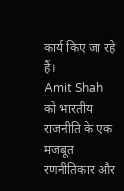कार्य किए जा रहे हैं।
Amit Shah को भारतीय राजनीति के एक मजबूत रणनीतिकार और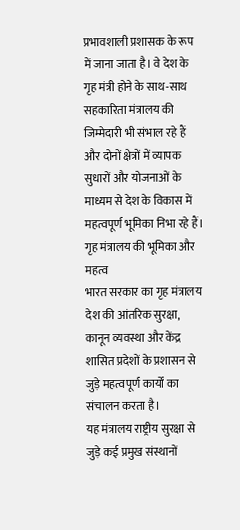प्रभावशाली प्रशासक के रूप में जाना जाता है। वे देश के गृह मंत्री होने के साथ-साथ सहकारिता मंत्रालय की जिम्मेदारी भी संभाल रहे हैं और दोनों क्षेत्रों में व्यापक सुधारों और योजनाओं के माध्यम से देश के विकास में महत्वपूर्ण भूमिका निभा रहे हैं।
गृह मंत्रालय की भूमिका और महत्व
भारत सरकार का गृह मंत्रालय देश की आंतरिक सुरक्षा, कानून व्यवस्था और केंद्र शासित प्रदेशों के प्रशासन से जुड़े महत्वपूर्ण कार्यों का संचालन करता है।
यह मंत्रालय राष्ट्रीय सुरक्षा से जुड़े कई प्रमुख संस्थानों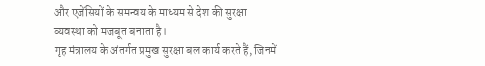और एजेंसियों के समन्वय के माध्यम से देश की सुरक्षा व्यवस्था को मजबूत बनाता है।
गृह मंत्रालय के अंतर्गत प्रमुख सुरक्षा बल कार्य करते हैं, जिनमें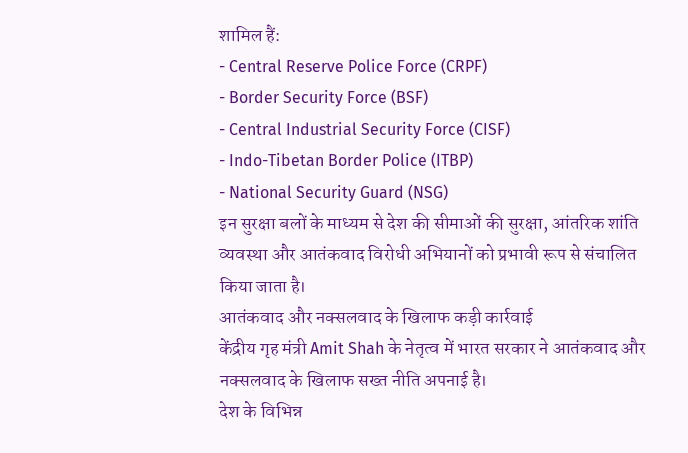शामिल हैं:
- Central Reserve Police Force (CRPF)
- Border Security Force (BSF)
- Central Industrial Security Force (CISF)
- Indo-Tibetan Border Police (ITBP)
- National Security Guard (NSG)
इन सुरक्षा बलों के माध्यम से देश की सीमाओं की सुरक्षा, आंतरिक शांति व्यवस्था और आतंकवाद विरोधी अभियानों को प्रभावी रूप से संचालित किया जाता है।
आतंकवाद और नक्सलवाद के खिलाफ कड़ी कार्रवाई
केंद्रीय गृह मंत्री Amit Shah के नेतृत्व में भारत सरकार ने आतंकवाद और नक्सलवाद के खिलाफ सख्त नीति अपनाई है।
देश के विभिन्न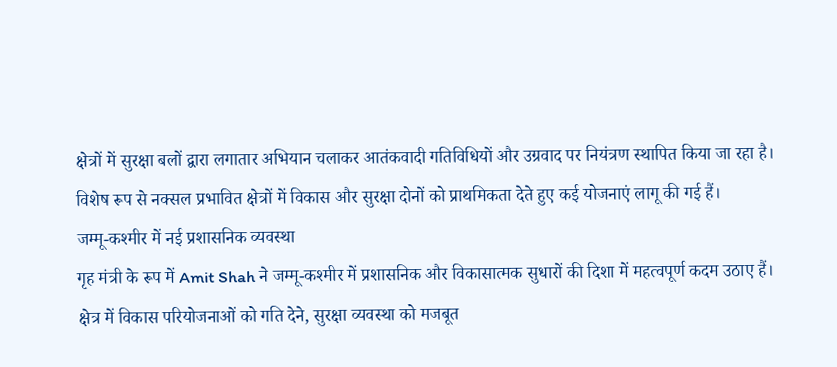क्षेत्रों में सुरक्षा बलों द्वारा लगातार अभियान चलाकर आतंकवादी गतिविधियों और उग्रवाद पर नियंत्रण स्थापित किया जा रहा है।
विशेष रूप से नक्सल प्रभावित क्षेत्रों में विकास और सुरक्षा दोनों को प्राथमिकता देते हुए कई योजनाएं लागू की गई हैं।
जम्मू-कश्मीर में नई प्रशासनिक व्यवस्था
गृह मंत्री के रूप में Amit Shah ने जम्मू-कश्मीर में प्रशासनिक और विकासात्मक सुधारों की दिशा में महत्वपूर्ण कदम उठाए हैं।
क्षेत्र में विकास परियोजनाओं को गति देने, सुरक्षा व्यवस्था को मजबूत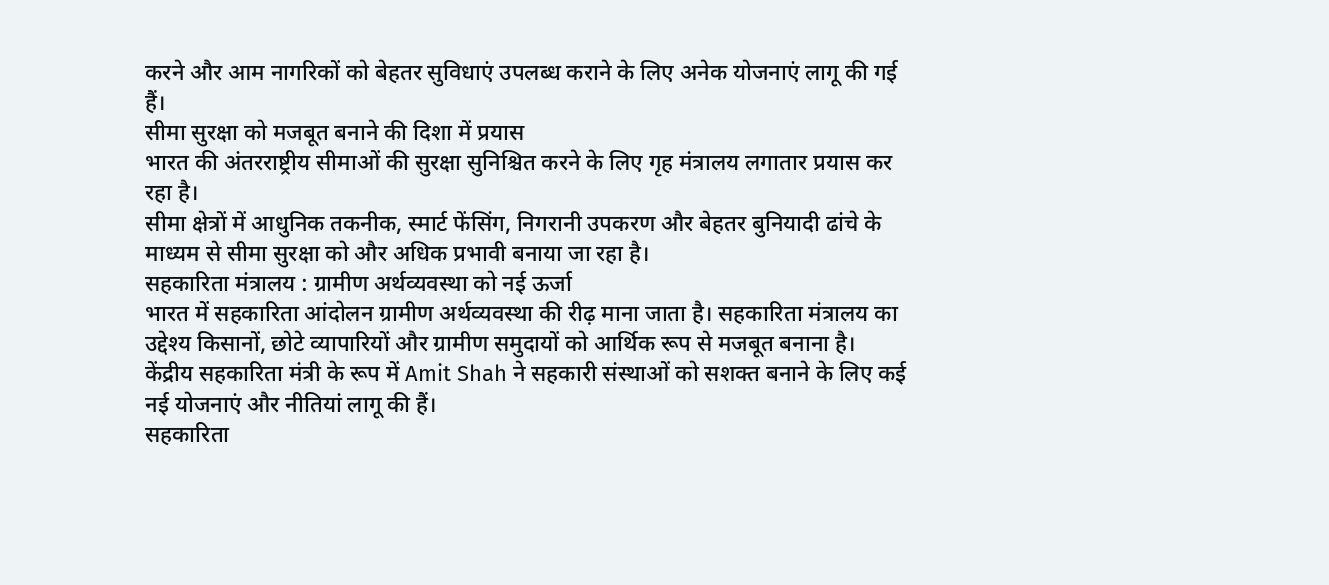करने और आम नागरिकों को बेहतर सुविधाएं उपलब्ध कराने के लिए अनेक योजनाएं लागू की गई हैं।
सीमा सुरक्षा को मजबूत बनाने की दिशा में प्रयास
भारत की अंतरराष्ट्रीय सीमाओं की सुरक्षा सुनिश्चित करने के लिए गृह मंत्रालय लगातार प्रयास कर रहा है।
सीमा क्षेत्रों में आधुनिक तकनीक, स्मार्ट फेंसिंग, निगरानी उपकरण और बेहतर बुनियादी ढांचे के माध्यम से सीमा सुरक्षा को और अधिक प्रभावी बनाया जा रहा है।
सहकारिता मंत्रालय : ग्रामीण अर्थव्यवस्था को नई ऊर्जा
भारत में सहकारिता आंदोलन ग्रामीण अर्थव्यवस्था की रीढ़ माना जाता है। सहकारिता मंत्रालय का उद्देश्य किसानों, छोटे व्यापारियों और ग्रामीण समुदायों को आर्थिक रूप से मजबूत बनाना है।
केंद्रीय सहकारिता मंत्री के रूप में Amit Shah ने सहकारी संस्थाओं को सशक्त बनाने के लिए कई नई योजनाएं और नीतियां लागू की हैं।
सहकारिता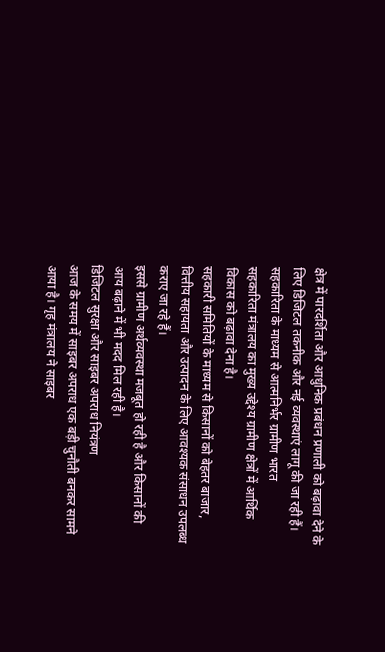क्षेत्र में पारदर्शिता और आधुनिक प्रबंधन प्रणाली को बढ़ावा देने के लिए डिजिटल तकनीक और नई व्यवस्थाएं लागू की जा रही हैं।
सहकारिता के माध्यम से आत्मनिर्भर ग्रामीण भारत
सहकारिता मंत्रालय का मुख्य उद्देश्य ग्रामीण क्षेत्रों में आर्थिक विकास को बढ़ावा देना है।
सहकारी समितियों के माध्यम से किसानों को बेहतर बाजार, वित्तीय सहायता और उत्पादन के लिए आवश्यक संसाधन उपलब्ध कराए जा रहे हैं।
इससे ग्रामीण अर्थव्यवस्था मजबूत हो रही है और किसानों की आय बढ़ाने में भी मदद मिल रही है।
डिजिटल सुरक्षा और साइबर अपराध नियंत्रण
आज के समय में साइबर अपराध एक बड़ी चुनौती बनकर सामने आया है। गृह मंत्रालय ने साइबर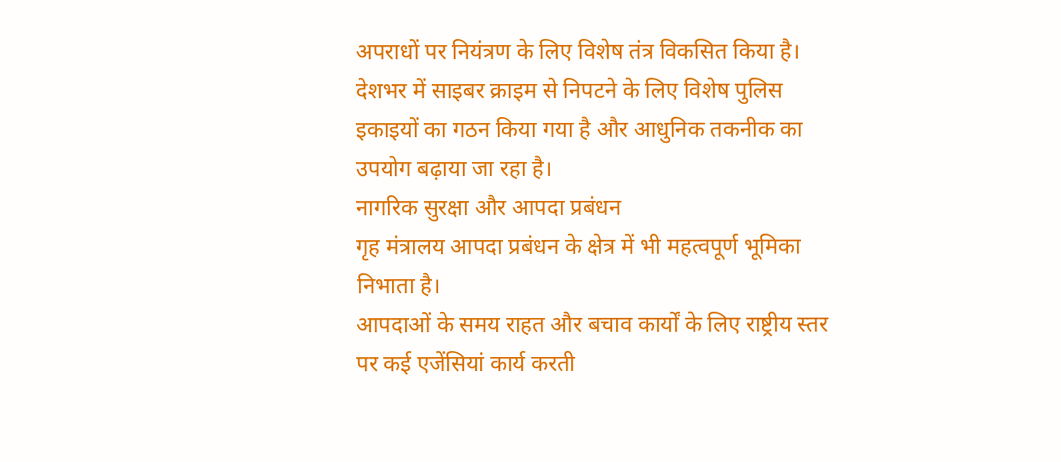अपराधों पर नियंत्रण के लिए विशेष तंत्र विकसित किया है।
देशभर में साइबर क्राइम से निपटने के लिए विशेष पुलिस इकाइयों का गठन किया गया है और आधुनिक तकनीक का उपयोग बढ़ाया जा रहा है।
नागरिक सुरक्षा और आपदा प्रबंधन
गृह मंत्रालय आपदा प्रबंधन के क्षेत्र में भी महत्वपूर्ण भूमिका निभाता है।
आपदाओं के समय राहत और बचाव कार्यों के लिए राष्ट्रीय स्तर पर कई एजेंसियां कार्य करती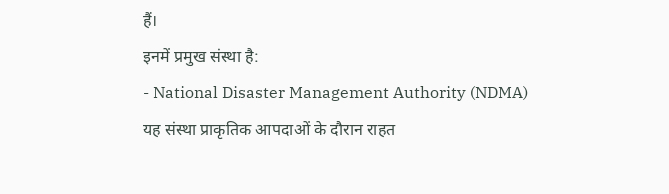हैं।
इनमें प्रमुख संस्था है:
- National Disaster Management Authority (NDMA)
यह संस्था प्राकृतिक आपदाओं के दौरान राहत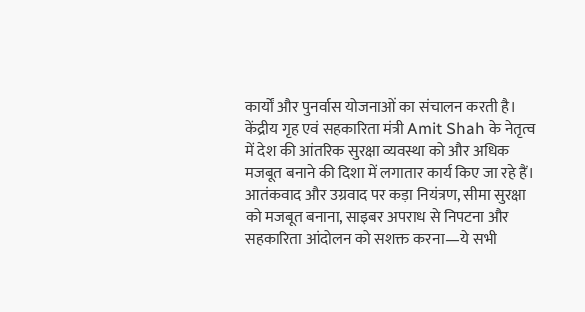कार्यों और पुनर्वास योजनाओं का संचालन करती है।
केंद्रीय गृह एवं सहकारिता मंत्री Amit Shah के नेतृत्व में देश की आंतरिक सुरक्षा व्यवस्था को और अधिक मजबूत बनाने की दिशा में लगातार कार्य किए जा रहे हैं।
आतंकवाद और उग्रवाद पर कड़ा नियंत्रण, सीमा सुरक्षा को मजबूत बनाना, साइबर अपराध से निपटना और सहकारिता आंदोलन को सशक्त करना—ये सभी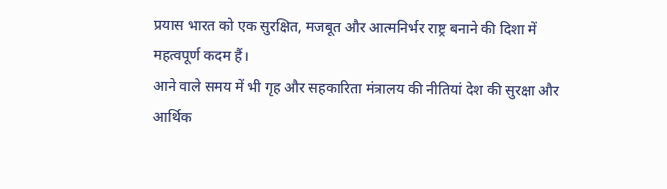प्रयास भारत को एक सुरक्षित, मजबूत और आत्मनिर्भर राष्ट्र बनाने की दिशा में महत्वपूर्ण कदम हैं।
आने वाले समय में भी गृह और सहकारिता मंत्रालय की नीतियां देश की सुरक्षा और आर्थिक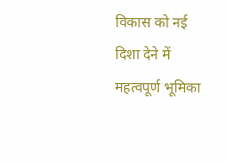विकास को नई दिशा देने में महत्वपूर्ण भूमिका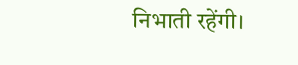निभाती रहेंगी।